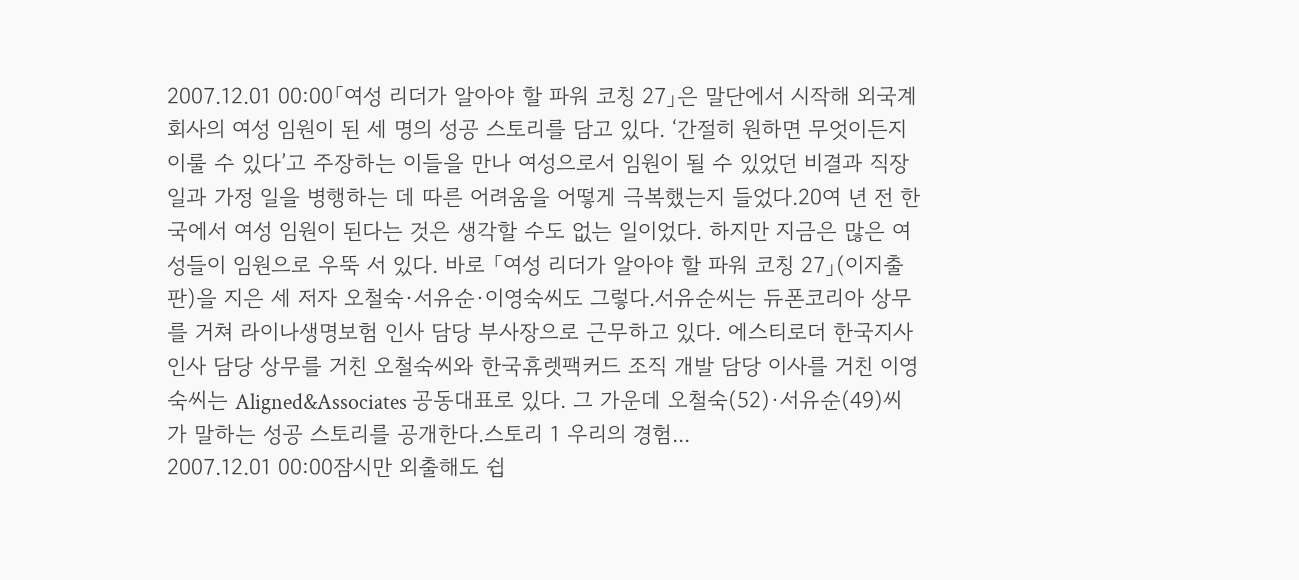2007.12.01 00:00「여성 리더가 알아야 할 파워 코칭 27」은 말단에서 시작해 외국계 회사의 여성 임원이 된 세 명의 성공 스토리를 담고 있다. ‘간절히 원하면 무엇이든지 이룰 수 있다’고 주장하는 이들을 만나 여성으로서 임원이 될 수 있었던 비결과 직장 일과 가정 일을 병행하는 데 따른 어려움을 어떻게 극복했는지 들었다.20여 년 전 한국에서 여성 임원이 된다는 것은 생각할 수도 없는 일이었다. 하지만 지금은 많은 여성들이 임원으로 우뚝 서 있다. 바로 「여성 리더가 알아야 할 파워 코칭 27」(이지출판)을 지은 세 저자 오철숙·서유순·이영숙씨도 그렇다.서유순씨는 듀폰코리아 상무를 거쳐 라이나생명보험 인사 담당 부사장으로 근무하고 있다. 에스티로더 한국지사 인사 담당 상무를 거친 오철숙씨와 한국휴렛팩커드 조직 개발 담당 이사를 거친 이영숙씨는 Aligned&Associates 공동대표로 있다. 그 가운데 오철숙(52)·서유순(49)씨가 말하는 성공 스토리를 공개한다.스토리 1 우리의 경험...
2007.12.01 00:00잠시만 외출해도 쉽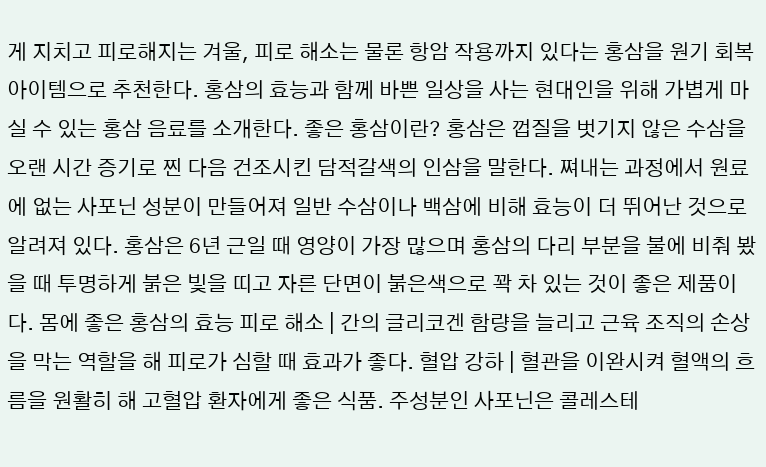게 지치고 피로해지는 겨울, 피로 해소는 물론 항암 작용까지 있다는 홍삼을 원기 회복 아이템으로 추천한다. 홍삼의 효능과 함께 바쁜 일상을 사는 현대인을 위해 가볍게 마실 수 있는 홍삼 음료를 소개한다. 좋은 홍삼이란? 홍삼은 껍질을 벗기지 않은 수삼을 오랜 시간 증기로 찐 다음 건조시킨 담적갈색의 인삼을 말한다. 쪄내는 과정에서 원료에 없는 사포닌 성분이 만들어져 일반 수삼이나 백삼에 비해 효능이 더 뛰어난 것으로 알려져 있다. 홍삼은 6년 근일 때 영양이 가장 많으며 홍삼의 다리 부분을 불에 비춰 봤을 때 투명하게 붉은 빛을 띠고 자른 단면이 붉은색으로 꽉 차 있는 것이 좋은 제품이다. 몸에 좋은 홍삼의 효능 피로 해소 | 간의 글리코겐 함량을 늘리고 근육 조직의 손상을 막는 역할을 해 피로가 심할 때 효과가 좋다. 혈압 강하 | 혈관을 이완시켜 혈액의 흐름을 원활히 해 고혈압 환자에게 좋은 식품. 주성분인 사포닌은 콜레스테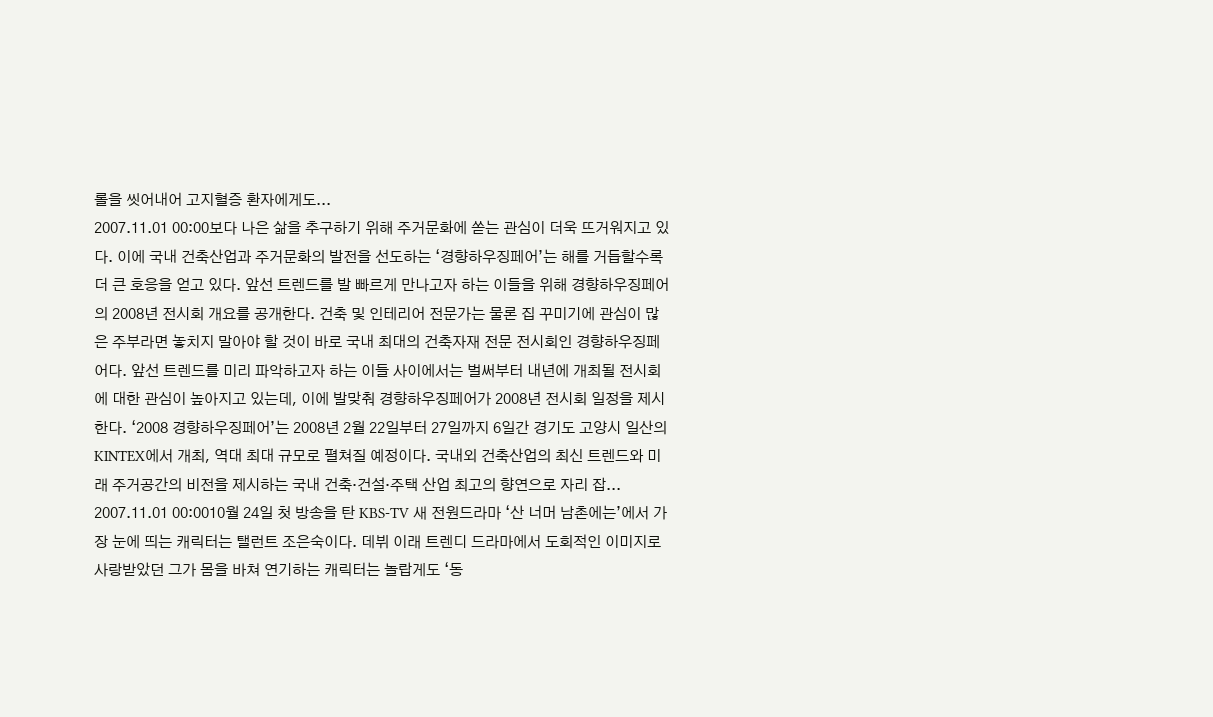롤을 씻어내어 고지혈증 환자에게도...
2007.11.01 00:00보다 나은 삶을 추구하기 위해 주거문화에 쏟는 관심이 더욱 뜨거워지고 있다. 이에 국내 건축산업과 주거문화의 발전을 선도하는 ‘경향하우징페어’는 해를 거듭할수록 더 큰 호응을 얻고 있다. 앞선 트렌드를 발 빠르게 만나고자 하는 이들을 위해 경향하우징페어의 2008년 전시회 개요를 공개한다. 건축 및 인테리어 전문가는 물론 집 꾸미기에 관심이 많은 주부라면 놓치지 말아야 할 것이 바로 국내 최대의 건축자재 전문 전시회인 경향하우징페어다. 앞선 트렌드를 미리 파악하고자 하는 이들 사이에서는 벌써부터 내년에 개최될 전시회에 대한 관심이 높아지고 있는데, 이에 발맞춰 경향하우징페어가 2008년 전시회 일정을 제시한다. ‘2008 경향하우징페어’는 2008년 2월 22일부터 27일까지 6일간 경기도 고양시 일산의 KINTEX에서 개최, 역대 최대 규모로 펼쳐질 예정이다. 국내외 건축산업의 최신 트렌드와 미래 주거공간의 비전을 제시하는 국내 건축·건설·주택 산업 최고의 향연으로 자리 잡...
2007.11.01 00:0010월 24일 첫 방송을 탄 KBS-TV 새 전원드라마 ‘산 너머 남촌에는’에서 가장 눈에 띄는 캐릭터는 탤런트 조은숙이다. 데뷔 이래 트렌디 드라마에서 도회적인 이미지로 사랑받았던 그가 몸을 바쳐 연기하는 캐릭터는 놀랍게도 ‘동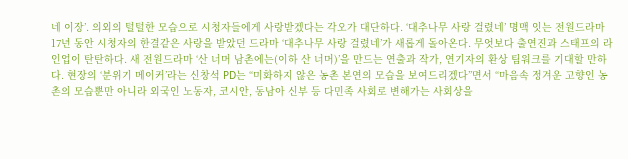네 이장’. 의외의 털털한 모습으로 시청자들에게 사랑받겠다는 각오가 대단하다. ‘대추나무 사랑 걸렸네’ 명맥 잇는 전원드라마17년 동안 시청자의 한결같은 사랑을 받았던 드라마 ‘대추나무 사랑 걸렸네’가 새롭게 돌아온다. 무엇보다 출연진과 스태프의 라인업이 탄탄하다. 새 전원드라마 ‘산 너머 남촌에는(이하 산 너머)’을 만드는 연출과 작가, 연기자의 환상 팀워크를 기대할 만하다. 현장의 ‘분위기 메이커’라는 신창석 PD는 “미화하지 않은 농촌 본연의 모습을 보여드리겠다”면서 “마음속 정겨운 고향인 농촌의 모습뿐만 아니라 외국인 노동자, 코시안, 동남아 신부 등 다민족 사회로 변해가는 사회상을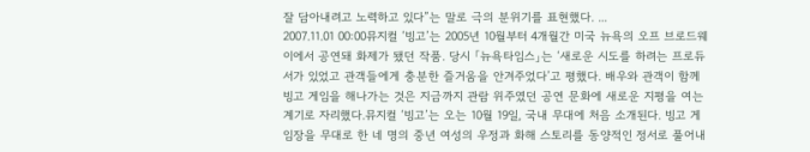잘 담아내려고 노력하고 있다”는 말로 극의 분위기를 표현했다. ...
2007.11.01 00:00뮤지컬 ‘빙고’는 2005년 10월부터 4개월간 미국 뉴욕의 오프 브로드웨이에서 공연돼 화제가 됐던 작품. 당시 「뉴욕타임스」는 ‘새로운 시도를 하려는 프로듀서가 있었고 관객들에게 충분한 즐거움을 안겨주었다’고 평했다. 배우와 관객이 함께 빙고 게임을 해나가는 것은 지금까지 관람 위주였던 공연 문화에 새로운 지평을 여는 계기로 자리했다.뮤지컬 ‘빙고’는 오는 10월 19일, 국내 무대에 처음 소개된다. 빙고 게임장을 무대로 한 네 명의 중년 여성의 우정과 화해 스토리를 동양적인 정서로 풀어내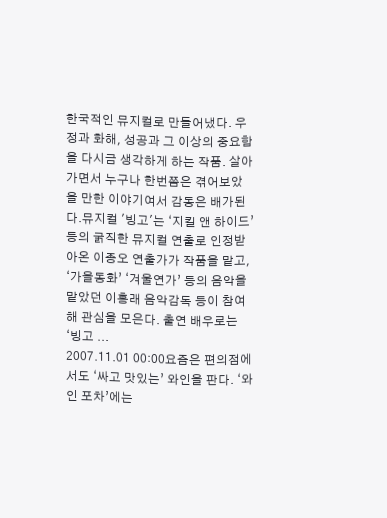한국적인 뮤지컬로 만들어냈다. 우정과 화해, 성공과 그 이상의 중요함을 다시금 생각하게 하는 작품. 살아가면서 누구나 한번쯤은 겪어보았을 만한 이야기여서 감동은 배가된다.뮤지컬 '빙고'는 ‘지킬 앤 하이드’ 등의 굵직한 뮤지컬 연출로 인정받아온 이종오 연출가가 작품을 맡고, ‘가을동화’ ‘겨울연가’ 등의 음악을 맡았던 이홍래 음악감독 등이 참여해 관심을 모은다. 출연 배우로는 ‘빙고 ...
2007.11.01 00:00요즘은 편의점에서도 ‘싸고 맛있는’ 와인을 판다. ‘와인 포차’에는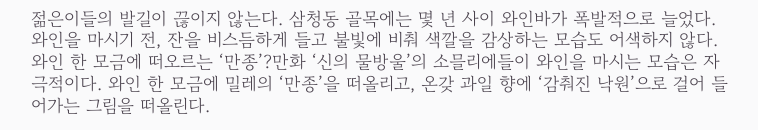젊은이들의 발길이 끊이지 않는다. 삼청동 골목에는 몇 년 사이 와인바가 폭발적으로 늘었다. 와인을 마시기 전, 잔을 비스듬하게 들고 불빛에 비춰 색깔을 감상하는 모습도 어색하지 않다.와인 한 모금에 떠오르는 ‘만종’?만화 ‘신의 물방울’의 소믈리에들이 와인을 마시는 모습은 자극적이다. 와인 한 모금에 밀레의 ‘만종’을 떠올리고, 온갖 과일 향에 ‘감춰진 낙원’으로 걸어 들어가는 그림을 떠올린다.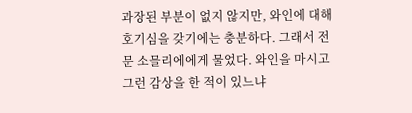과장된 부분이 없지 않지만, 와인에 대해 호기심을 갖기에는 충분하다. 그래서 전문 소믈리에에게 물었다. 와인을 마시고 그런 감상을 한 적이 있느냐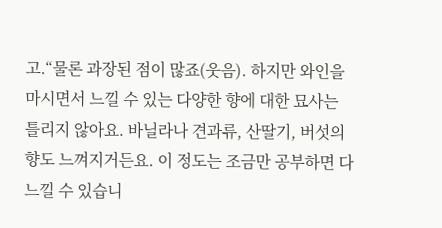고.“물론 과장된 점이 많죠(웃음). 하지만 와인을 마시면서 느낄 수 있는 다양한 향에 대한 묘사는 틀리지 않아요. 바닐라나 견과류, 산딸기, 버섯의 향도 느껴지거든요. 이 정도는 조금만 공부하면 다 느낄 수 있습니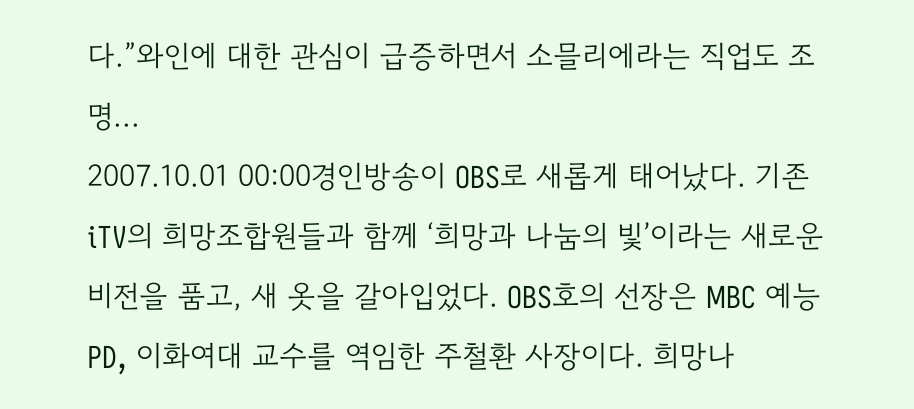다.”와인에 대한 관심이 급증하면서 소믈리에라는 직업도 조명...
2007.10.01 00:00경인방송이 OBS로 새롭게 태어났다. 기존 iTV의 희망조합원들과 함께 ‘희망과 나눔의 빛’이라는 새로운 비전을 품고, 새 옷을 갈아입었다. OBS호의 선장은 MBC 예능 PD, 이화여대 교수를 역임한 주철환 사장이다. 희망나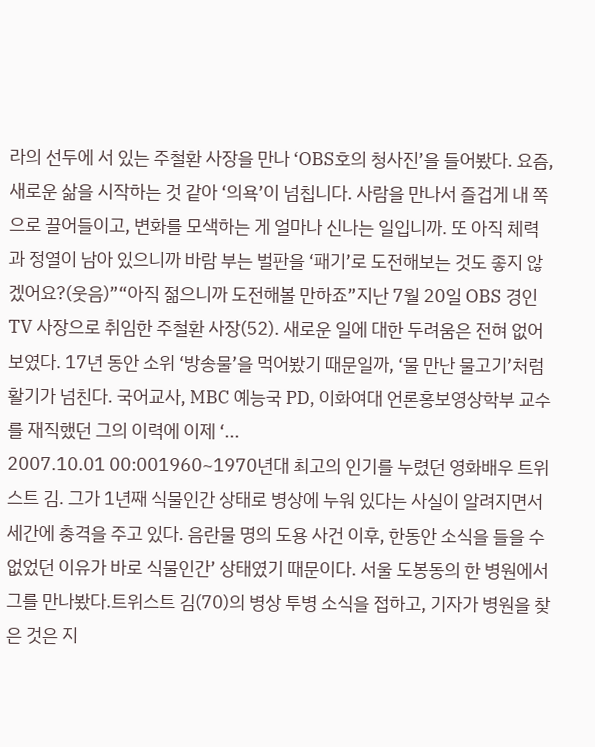라의 선두에 서 있는 주철환 사장을 만나 ‘OBS호의 청사진’을 들어봤다. 요즘, 새로운 삶을 시작하는 것 같아 ‘의욕’이 넘칩니다. 사람을 만나서 즐겁게 내 쪽으로 끌어들이고, 변화를 모색하는 게 얼마나 신나는 일입니까. 또 아직 체력과 정열이 남아 있으니까 바람 부는 벌판을 ‘패기’로 도전해보는 것도 좋지 않겠어요?(웃음)”“아직 젊으니까 도전해볼 만하죠”지난 7월 20일 OBS 경인TV 사장으로 취임한 주철환 사장(52). 새로운 일에 대한 두려움은 전혀 없어 보였다. 17년 동안 소위 ‘방송물’을 먹어봤기 때문일까, ‘물 만난 물고기’처럼 활기가 넘친다. 국어교사, MBC 예능국 PD, 이화여대 언론홍보영상학부 교수를 재직했던 그의 이력에 이제 ‘...
2007.10.01 00:001960~1970년대 최고의 인기를 누렸던 영화배우 트위스트 김. 그가 1년째 식물인간 상태로 병상에 누워 있다는 사실이 알려지면서 세간에 충격을 주고 있다. 음란물 명의 도용 사건 이후, 한동안 소식을 들을 수 없었던 이유가 바로 식물인간’ 상태였기 때문이다. 서울 도봉동의 한 병원에서 그를 만나봤다.트위스트 김(70)의 병상 투병 소식을 접하고, 기자가 병원을 찾은 것은 지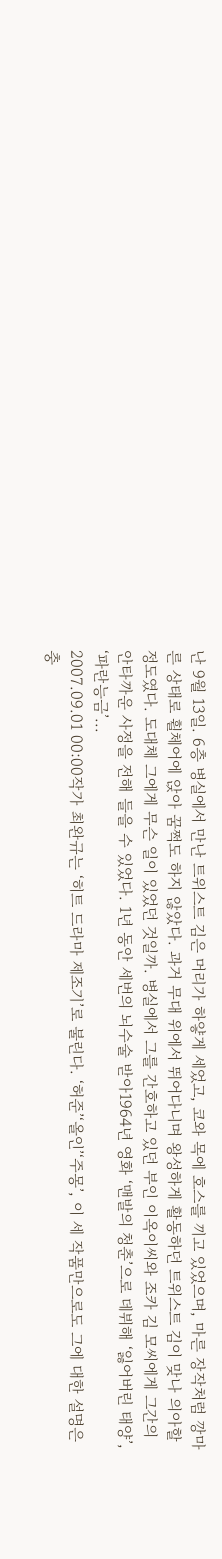난 9월 13일. 6층 병실에서 만난 트위스트 김은 머리가 하얗게 세었고, 코와 목에 호스를 끼고 있었으며, 마른 장작처럼 깡마른 상태로 휠체어에 앉아 꿈쩍도 하지 않았다. 과거 무대 위에서 뛰어다니며 왕성하게 활동하던 트위스트 김이 맞나 의아할 정도였다. 도대체 그에게 무슨 일이 있었던 것일까. 병실에서 그를 간호하고 있던 부인 이옥이씨와 조카 김 모씨에게 그간의 안타까운 사정을 전해 들을 수 있었다. 1년 동안 세번의 뇌수술 받아1964년 영화 ‘맨발의 청춘’으로 데뷔해 ‘잃어버린 태양’, ‘파란능금’...
2007.09.01 00:00작가 최완규는 ‘히트 드라마 제조기’로 불린다. ‘허준’‘올인’‘주몽’, 이 세 작품만으로도 그에 대한 설명은 충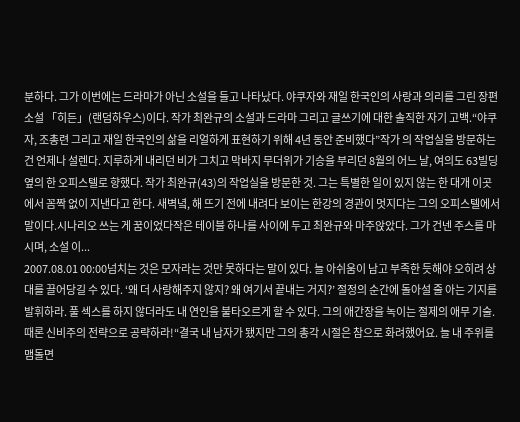분하다. 그가 이번에는 드라마가 아닌 소설을 들고 나타났다. 야쿠자와 재일 한국인의 사랑과 의리를 그린 장편소설 「히든」(랜덤하우스)이다. 작가 최완규의 소설과 드라마 그리고 글쓰기에 대한 솔직한 자기 고백.“야쿠자, 조총련 그리고 재일 한국인의 삶을 리얼하게 표현하기 위해 4년 동안 준비했다”작가 의 작업실을 방문하는 건 언제나 설렌다. 지루하게 내리던 비가 그치고 막바지 무더위가 기승을 부리던 8월의 어느 날, 여의도 63빌딩 옆의 한 오피스텔로 향했다. 작가 최완규(43)의 작업실을 방문한 것. 그는 특별한 일이 있지 않는 한 대개 이곳에서 꼼짝 없이 지낸다고 한다. 새벽녘, 해 뜨기 전에 내려다 보이는 한강의 경관이 멋지다는 그의 오피스텔에서 말이다.시나리오 쓰는 게 꿈이었다작은 테이블 하나를 사이에 두고 최완규와 마주앉았다. 그가 건넨 주스를 마시며, 소설 이...
2007.08.01 00:00넘치는 것은 모자라는 것만 못하다는 말이 있다. 늘 아쉬움이 남고 부족한 듯해야 오히려 상대를 끌어당길 수 있다. ‘왜 더 사랑해주지 않지? 왜 여기서 끝내는 거지?’ 절정의 순간에 돌아설 줄 아는 기지를 발휘하라. 풀 섹스를 하지 않더라도 내 연인을 불타오르게 할 수 있다. 그의 애간장을 녹이는 절제의 애무 기술. 때론 신비주의 전략으로 공략하라!“결국 내 남자가 됐지만 그의 총각 시절은 참으로 화려했어요. 늘 내 주위를 맴돌면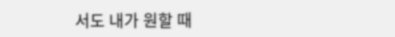서도 내가 원할 때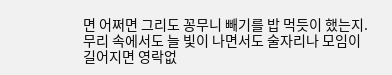면 어쩌면 그리도 꽁무니 빼기를 밥 먹듯이 했는지. 무리 속에서도 늘 빛이 나면서도 술자리나 모임이 길어지면 영락없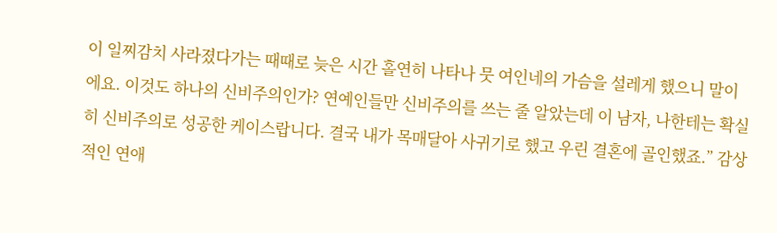이 일찌감치 사라졌다가는 때때로 늦은 시간 홀연히 나타나 뭇 여인네의 가슴을 설레게 했으니 말이에요. 이것도 하나의 신비주의인가? 연예인들만 신비주의를 쓰는 줄 알았는데 이 남자, 나한테는 확실히 신비주의로 성공한 케이스랍니다. 결국 내가 목매달아 사귀기로 했고 우린 결혼에 골인했죠.” 감상적인 연애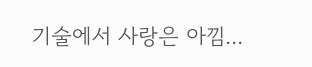기술에서 사랑은 아낌...